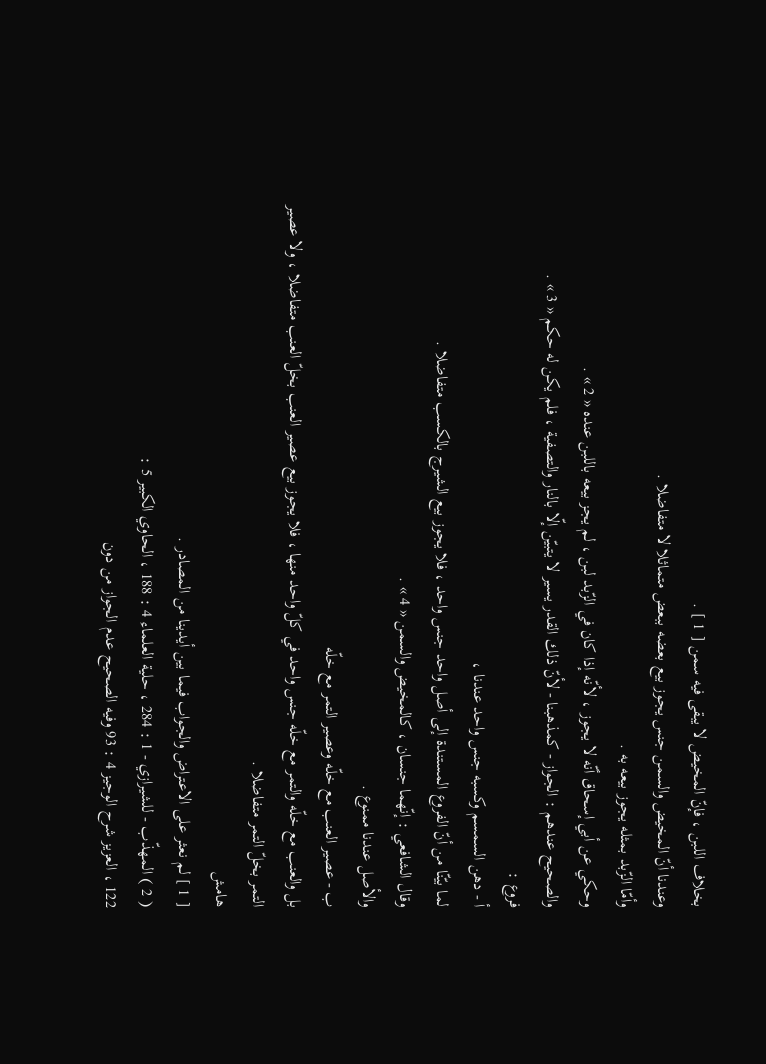بخلاف اللبن ، فإنّ المخيض لا يبقى فيه سمن [ 1 ] .
وعندنا أنّ المخيض والسمن جنس يجوز بيع بعضه ببعض متماثلا لا متفاضلا .
وأمّا الزّبد بمثله يجوز بيعه به .
وحكي عن أبي إسحاق أنّه لا يجوز ، لأنّه إذا كان في الزّبد لبن ، لم يجز بيعه باللبن عنده « 2 » .
والصحيح عندهم : الجواز - كمذهبنا - لأنّ ذلك القدر يسير لا يتبيّن إلّا بالنار والتصفية ، فلم يكن له حكم « 3 » .
فروع :
أ - دهن السمسم وكسبه جنس واحد عندنا ،
لما بيّنّا من أنّ الفروع المستندة إلى أصل واحد جنس واحد ، فلا يجوز بيع الشيرج بالكسب متفاضلا .
وقال الشافعي : إنّهما جنسان ، كالمخيض والسمن « 4 » .
والأصل عندنا ممنوع .
ب - عصير العنب مع خلّه وعصير التمر مع خلّه
بل والعنب مع خلّه والتمر مع خلّه جنس واحد في كلّ واحد منها ، فلا يجوز بيع عصير العنب بخلّ العنب متفاضلا ، ولا عصير التمر بخلّ التمر متفاضلا .
هامش
[ 1 ] لم نعثر على الاعتراض والجواب فيما بين أيدينا من المصادر .
( 2 ) المهذّب - للشيرازي - 1 : 284 ، حلية العلماء 4 : 188 ، الحاوي الكبير 5 :
122 ، العزيز شرح الوجيز 4 : 93 وفيه الصحيح عدم الجواز من دون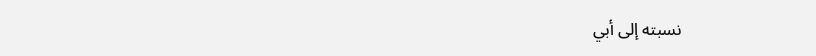نسبته إلى أبي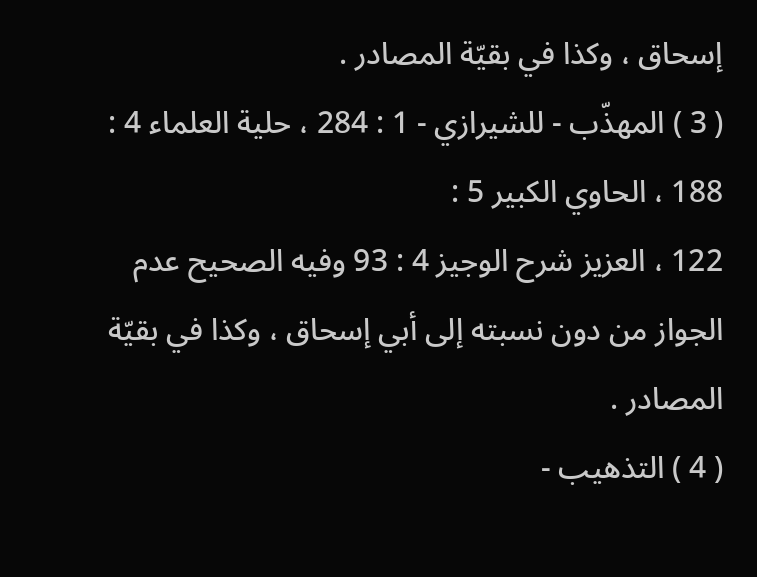إسحاق ، وكذا في بقيّة المصادر .
( 3 ) المهذّب - للشيرازي - 1 : 284 ، حلية العلماء 4 : 188 ، الحاوي الكبير 5 :
122 ، العزيز شرح الوجيز 4 : 93 وفيه الصحيح عدم الجواز من دون نسبته إلى أبي إسحاق ، وكذا في بقيّة المصادر .
( 4 ) التذهيب -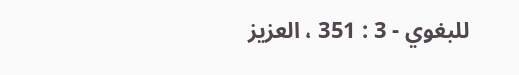للبغوي - 3 : 351 ، العزيز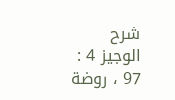شرح الوجيز 4 : 97 ، روضة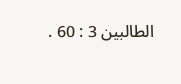الطالبين 3 : 60 .